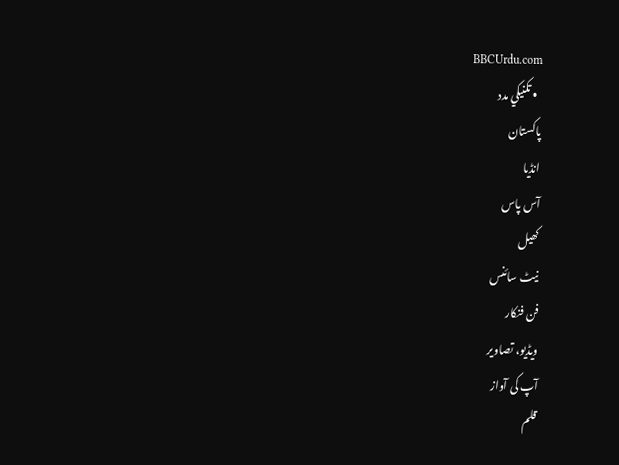BBCUrdu.com
  • تکنيکي مدد
پاکستان
انڈیا
آس پاس
کھیل
نیٹ سائنس
فن فنکار
ویڈیو، تصاویر
آپ کی آواز
قلم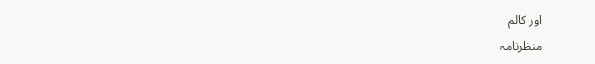اور کالم
منظرنامہ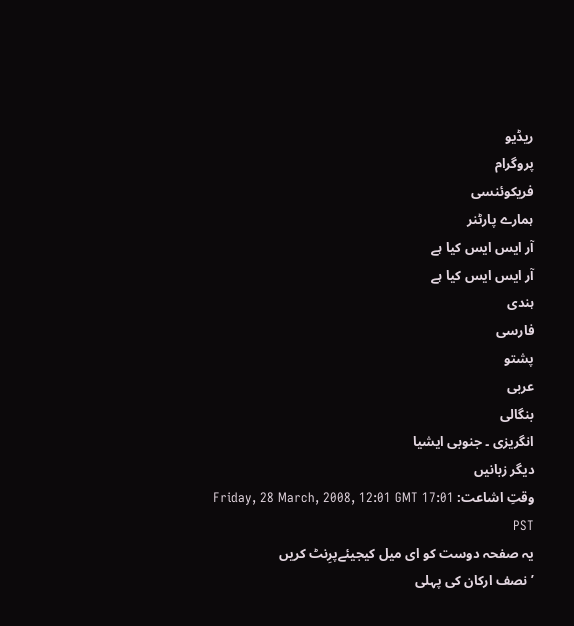ریڈیو
پروگرام
فریکوئنسی
ہمارے پارٹنر
آر ایس ایس کیا ہے
آر ایس ایس کیا ہے
ہندی
فارسی
پشتو
عربی
بنگالی
انگریزی ۔ جنوبی ایشیا
دیگر زبانیں
وقتِ اشاعت: Friday, 28 March, 2008, 12:01 GMT 17:01 PST
یہ صفحہ دوست کو ای میل کیجیئےپرِنٹ کریں
’نصف ارکان کی پہلی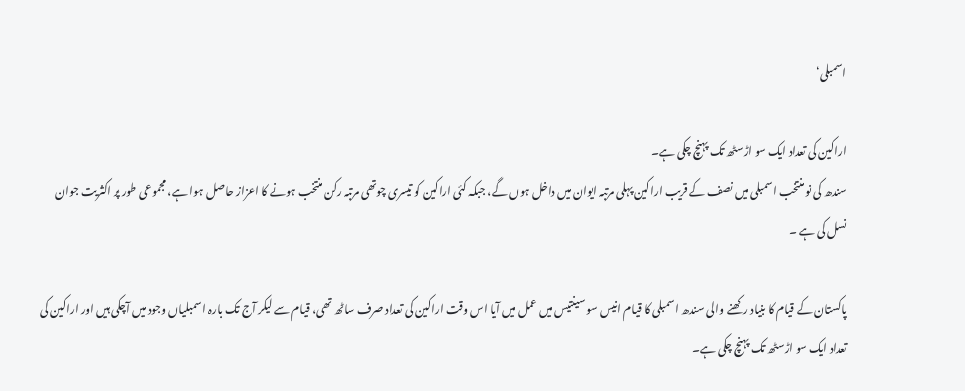اسمبلی‘

اراکین کی تعداد ایک سو اڑسٹھ تک پہنچ چکی ہے۔
سندھ کی نو منتخب اسمبلی میں نصف کے قریب اراکین پہلی مرتبہ ایوان میں داخل ہوں گے، جبکہ کئی اراکین کو تیسری چوتھی مرتبہ رکن منتخب ہونے کا اعزاز حاصل ہوا ہے، مجموعی طور پر اکثریت جوان نسل کی ہے ۔

پاکستان کے قیام کا بنیاد رکھنے والی سندھ اسمبلی کا قیام انیس سو سینتیس میں عمل میں آیا اس وقت اراکین کی تعداد صرف ساٹھ تھی، قیام سے لیکر آج تک بارہ اسمبلیاں وجود میں آچکی ہیں اور اراکین کی تعداد ایک سو اڑسٹھ تک پہنچ چکی ہے۔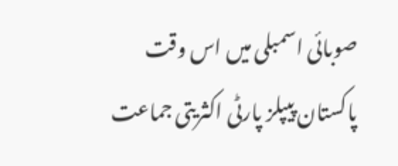صوبائی اسمبلی میں اس وقت پاکستان پیپلز پارٹی اکثریتی جماعت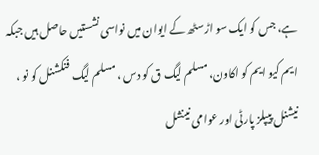ہے، جس کو ایک سو اڑسٹھ کے ایوان میں نواسی نشستیں حاصل ہیں جبکہ ایم کیو ایم کو اکاون، مسلم لیگ ق کو دس ، مسلم لیگ فنکشنل کو نو ، نیشنل پیپلز پارٹی اور عوامی نینشل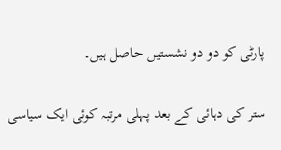پارٹی کو دو دو نشستیں حاصل ہیں۔

ستر کی دہائی کے بعد پہلی مرتبہ کوئی ایک سیاسی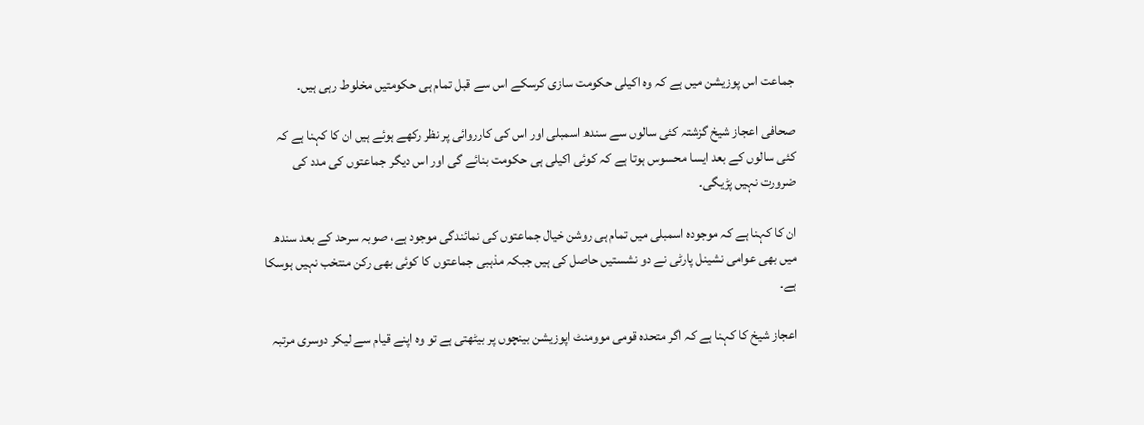جماعت اس پوزیشن میں ہے کہ وہ اکیلی حکومت سازی کرسکے اس سے قبل تمام ہی حکومتیں مخلوط رہی ہیں۔

صحافی اعجاز شیخ گزشتہ کئی سالوں سے سندھ اسمبلی اور اس کی کارروائی پر نظر رکھے ہوئے ہیں ان کا کہنا ہے کہ کئی سالوں کے بعد ایسا محسوس ہوتا ہے کہ کوئی اکیلی ہی حکومت بنائے گی اور اس دیگر جماعتوں کی مدد کی ضرورت نہیں پڑیگی۔

ان کا کہنا ہے کہ موجودہ اسمبلی میں تمام ہی روشن خیال جماعتوں کی نمائندگی موجود ہے، صوبہ سرحد کے بعد سندھ میں بھی عوامی نشینل پارٹی نے دو نشستیں حاصل کی ہیں جبکہ مذہبی جماعتوں کا کوئی بھی رکن منتخب نہیں ہوسکا ہے۔

اعجاز شیخ کا کہنا ہے کہ اگر متحدہ قومی موومنٹ اپوزیشن بینچوں پر بیٹھتی ہے تو وہ اپنے قیام سے لیکر دوسری مرتبہ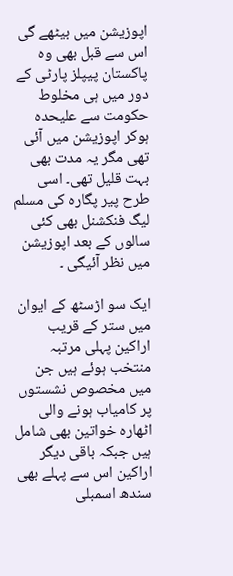اپوزیشن میں بیٹھے گی اس سے قبل بھی وہ پاکستان پیپلز پارٹی کے دور میں ہی مخلوط حکومت سے علیحدہ ہوکر اپوزیشن میں آئی تھی مگر یہ مدت بھی بہت قلیل تھی۔ اسی طرح پیر پگارہ کی مسلم لیگ فنکشنل بھی کئی سالوں کے بعد اپوزیشن میں نظر آئیگی ۔

ایک سو اڑسٹھ کے ایوان میں ستر کے قریب اراکین پہلی مرتبہ منتخب ہوئے ہیں جن میں مخصوص نشستوں پر کامیاب ہونے والی اٹھارہ خواتین بھی شامل ہیں جبکہ باقی دیگر اراکین اس سے پہلے بھی سندھ اسمبلی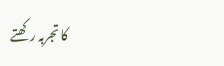کا تجربہ رکھتے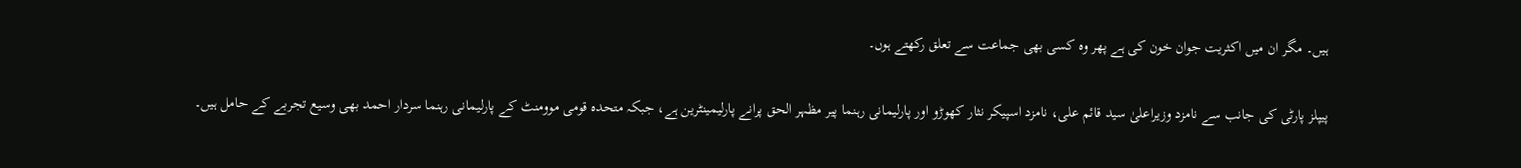ہیں۔ مگر ان میں اکثریت جوان خون کی ہے پھر وہ کسی بھی جماعت سے تعلق رکھتے ہوں۔

پیپلز پارٹی کی جانب سے نامزد وزیراعلیٰ سید قائم علی، نامزد اسپیکر نثار کھوڑو اور پارلیمانی رہنما پیر مظہر الحق پرانے پارلیمینٹرین ہے، جبکہ متحدہ قومی موومنٹ کے پارلیمانی رہنما سردار احمد بھی وسیع تجربے کے حامل ہیں۔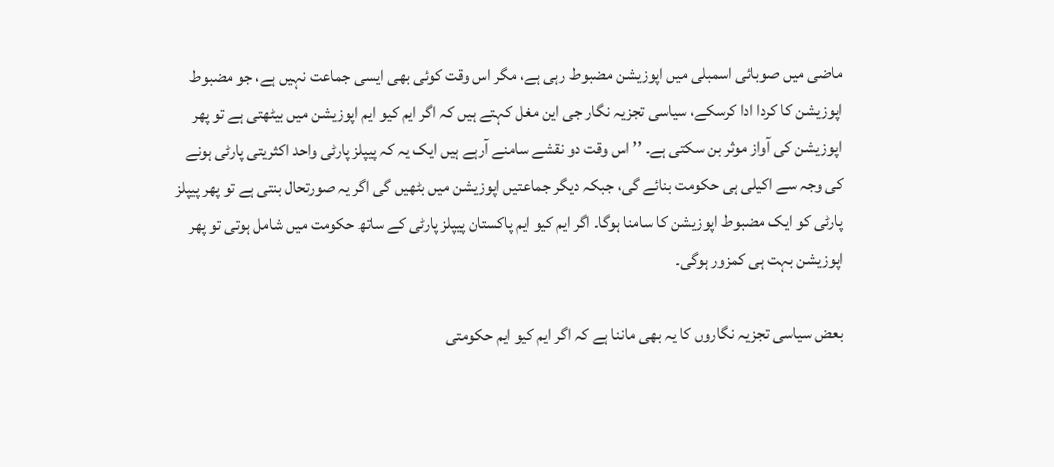ماضی میں صوبائی اسمبلی میں اپوزیشن مضبوط رہی ہے، مگر اس وقت کوئی بھی ایسی جماعت نہیں ہے، جو مضبوط اپوزیشن کا کردا ادا کرسکے، سیاسی تجزیہ نگار جی این مغل کہتے ہیں کہ اگر ایم کیو ایم اپوزیشن میں بیٹھتی ہے تو پھر اپوزیشن کی آواز موثر بن سکتی ہے۔ ’’ اس وقت دو نقشے سامنے آرہے ہیں ایک یہ کہ پیپلز پارٹی واحد اکثریتی پارٹی ہونے کی وجہ سے اکیلی ہی حکومت بنائے گی، جبکہ دیگر جماعتیں اپوزیشن میں بٹھیں گی اگر یہ صورتحال بنتی ہے تو پھر پیپلز پارٹی کو ایک مضبوط اپوزیشن کا سامنا ہوگا۔ اگر ایم کیو ایم پاکستان پیپلز پارٹی کے ساتھ حکومت میں شامل ہوتی تو پھر اپوزیشن بہت ہی کمزور ہوگی۔

بعض سیاسی تجزیہ نگاروں کا یہ بھی ماننا ہے کہ اگر ایم کیو ایم حکومتی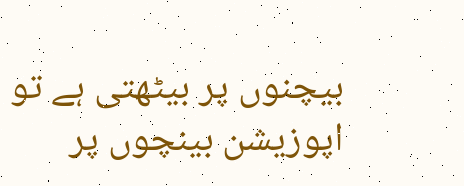بیچنوں پر بیٹھتی ہے تو اپوزیشن بینچوں پر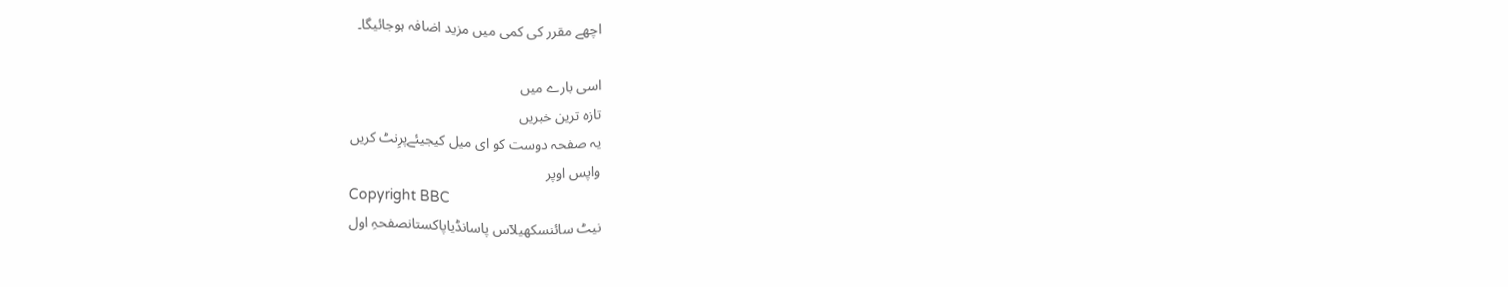اچھے مقرر کی کمی میں مزید اضافہ ہوجائیگا۔

اسی بارے میں
تازہ ترین خبریں
یہ صفحہ دوست کو ای میل کیجیئےپرِنٹ کریں
واپس اوپر
Copyright BBC
نیٹ سائنسکھیلآس پاسانڈیاپاکستانصفحہِ اول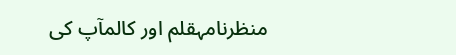منظرنامہقلم اور کالمآپ کی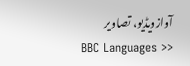آوازویڈیو، تصاویر
BBC Languages >>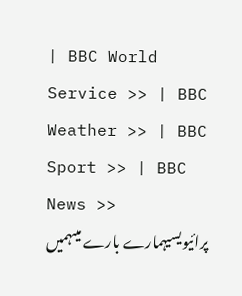| BBC World Service >> | BBC Weather >> | BBC Sport >> | BBC News >>
پرائیویسیہمارے بارے میںہمیں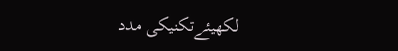لکھیئےتکنیکی مدد